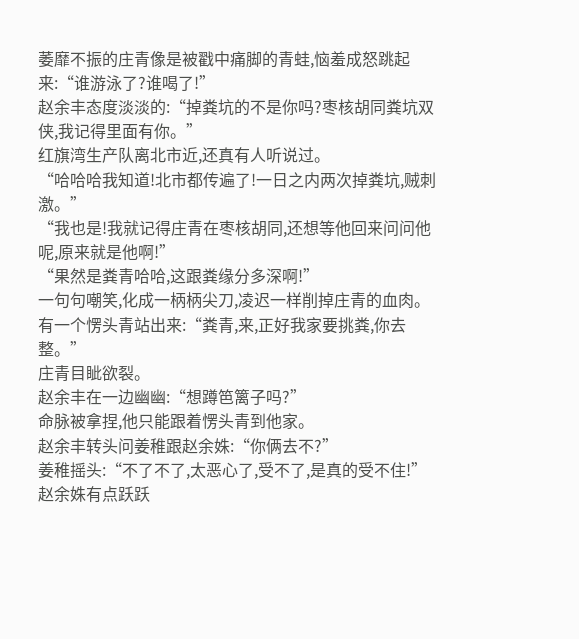萎靡不振的庄青像是被戳中痛脚的青蛙,恼羞成怒跳起来:“谁游泳了?谁喝了!”
赵余丰态度淡淡的:“掉粪坑的不是你吗?枣核胡同粪坑双侠,我记得里面有你。”
红旗湾生产队离北市近,还真有人听说过。
“哈哈哈我知道!北市都传遍了!一日之内两次掉粪坑,贼刺激。”
“我也是!我就记得庄青在枣核胡同,还想等他回来问问他呢,原来就是他啊!”
“果然是粪青哈哈,这跟粪缘分多深啊!”
一句句嘲笑,化成一柄柄尖刀,凌迟一样削掉庄青的血肉。
有一个愣头青站出来:“粪青,来,正好我家要挑粪,你去整。”
庄青目眦欲裂。
赵余丰在一边幽幽:“想蹲笆篱子吗?”
命脉被拿捏,他只能跟着愣头青到他家。
赵余丰转头问姜稚跟赵余姝:“你俩去不?”
姜稚摇头:“不了不了,太恶心了,受不了,是真的受不住!”
赵余姝有点跃跃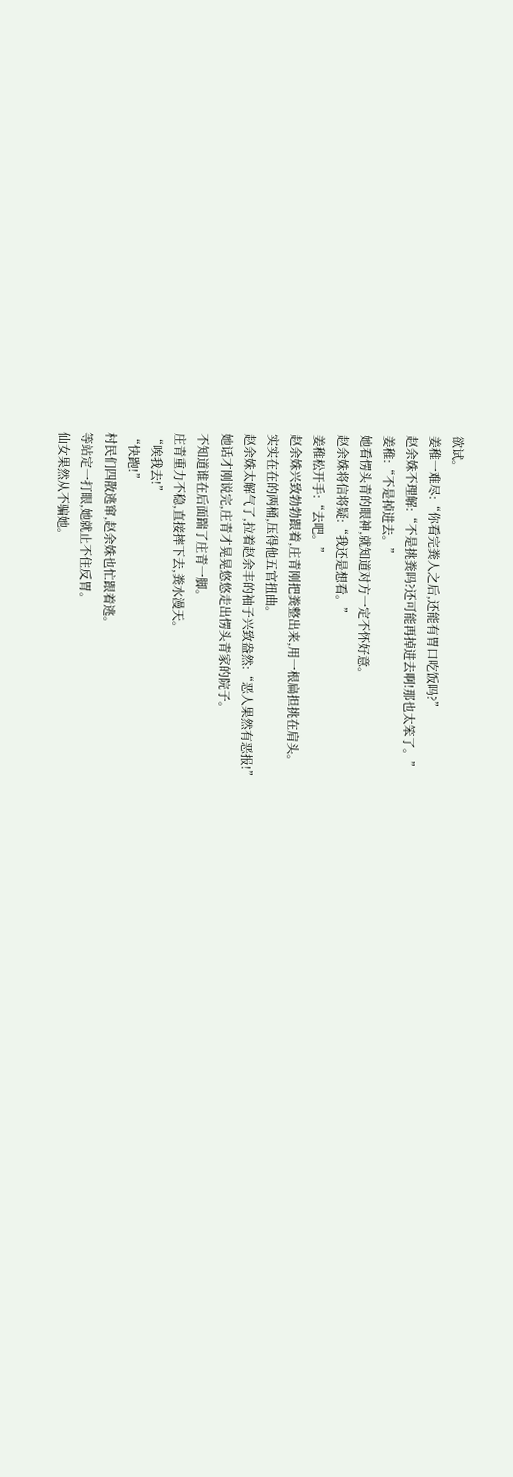欲试。
姜稚一难尽:“你看完粪人之后,还能有胃口吃饭吗?”
赵余姝不理解:“不是挑粪吗?还可能再掉进去啊!那也太笨了。”
姜稚:“不是掉进去。”
她看愣头青的眼神,就知道对方一定不怀好意。
赵余姝将信将疑:“我还是想看。”
姜稚松开手:“去吧。”
赵余姝兴致勃勃跟着,庄青刚把粪整出来,用一根扁担挑在肩头。
实实在在的两桶,压得他五官扭曲。
赵余姝太解气了,拉着赵余丰的袖子兴致盎然:“恶人果然有恶报!”
她话才刚说完,庄青才晃晃悠悠走出愣头青家的院子。
不知道谁在后面踹了庄青一脚。
庄青重力不稳,直接摔下去,粪水漫天。
“唉我去!”
“快跑!”
村民们四散逃窜,赵余姝也忙跟着逃。
等站定一打眼,她就止不住反胃。
仙女果然从不骗她。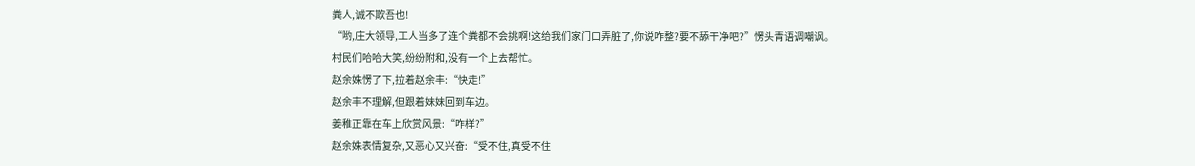粪人,诚不欺吾也!
“哟,庄大领导,工人当多了连个粪都不会挑啊!这给我们家门口弄脏了,你说咋整?要不舔干净吧?”愣头青语调嘲讽。
村民们哈哈大笑,纷纷附和,没有一个上去帮忙。
赵余姝愣了下,拉着赵余丰:“快走!”
赵余丰不理解,但跟着妹妹回到车边。
姜稚正靠在车上欣赏风景:“咋样?”
赵余姝表情复杂,又恶心又兴奋:“受不住,真受不住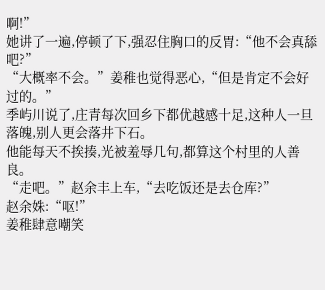啊!”
她讲了一遍,停顿了下,强忍住胸口的反胃:“他不会真舔吧?”
“大概率不会。”姜稚也觉得恶心,“但是肯定不会好过的。”
季屿川说了,庄青每次回乡下都优越感十足,这种人一旦落魄,别人更会落井下石。
他能每天不挨揍,光被羞辱几句,都算这个村里的人善良。
“走吧。”赵余丰上车,“去吃饭还是去仓库?”
赵余姝:“呕!”
姜稚肆意嘲笑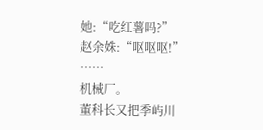她:“吃红薯吗?”
赵余姝:“呕呕呕!”
……
机械厂。
董科长又把季屿川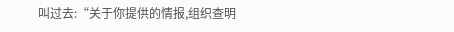叫过去:“关于你提供的情报,组织查明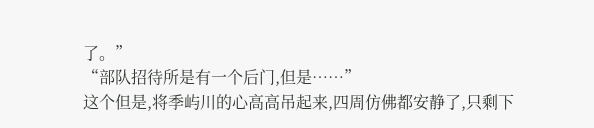了。”
“部队招待所是有一个后门,但是……”
这个但是,将季屿川的心高高吊起来,四周仿佛都安静了,只剩下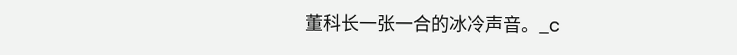董科长一张一合的冰冷声音。_c